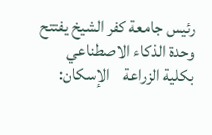رئيس جامعة كفر الشيخ يفتتح وحدة الذكاء الاصطناعي بكلية الزراعة    الإسكان: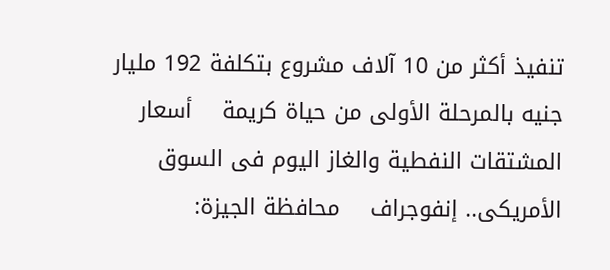تنفيذ أكثر من 10 آلاف مشروع بتكلفة 192 مليار جنيه بالمرحلة الأولى من حياة كريمة    أسعار المشتقات النفطية والغاز اليوم فى السوق الأمريكى.. إنفوجراف    محافظة الجيزة: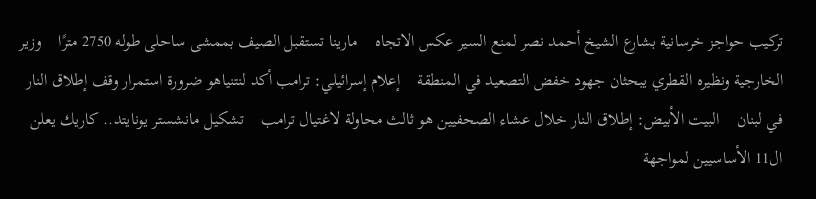تركيب حواجز خرسانية بشارع الشيخ أحمد نصر لمنع السير عكس الاتجاه    مارينا تستقبل الصيف بممشى ساحلى طوله 2750 مترًا    وزير الخارجية ونظيره القطري يبحثان جهود خفض التصعيد في المنطقة    إعلام إسرائيلي: ترامب أكد لنتنياهو ضرورة استمرار وقف إطلاق النار في لبنان    البيت الأبيض: إطلاق النار خلال عشاء الصحفيين هو ثالث محاولة لاغتيال ترامب    تشكيل مانشستر يونايتد.. كاريك يعلن ال11 الأساسيين لمواجهة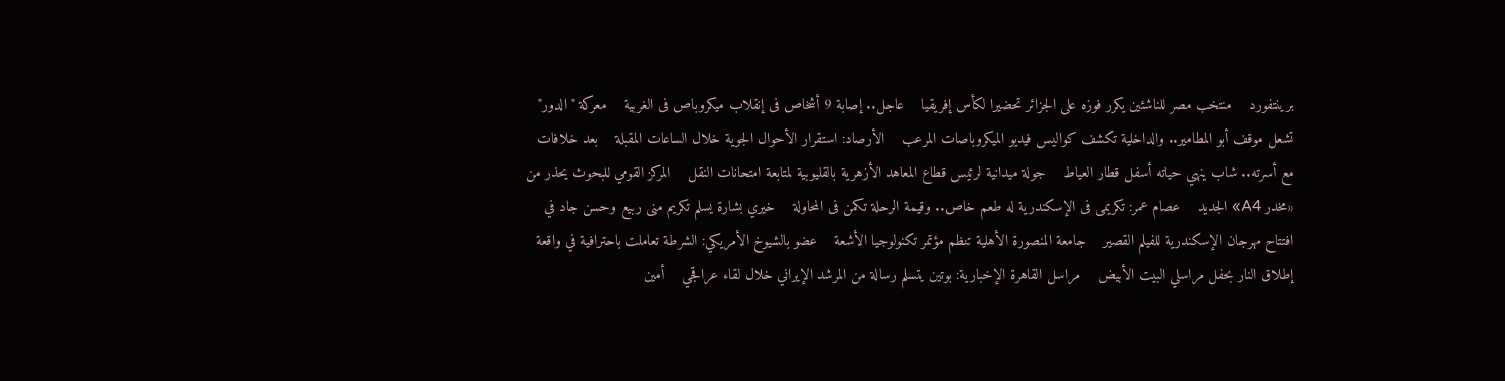برينتفورد    منتخب مصر للناشئين يكرر فوزه على الجزائر تحضيرا لكأس إفريقيا    عاجل.. إصابة 9 أشخاص فى إنقلاب ميكروباص فى الغربية    معركة "الدور" تشعل موقف أبو المطامير.. والداخلية تكشف كواليس فيديو الميكروباصات المرعب    الأرصاد: استقرار الأحوال الجوية خلال الساعات المقبلة    بعد خلافات مع أسرته.. شاب ينهي حياته أسفل قطار العياط    جولة ميدانية لرئيس قطاع المعاهد الأزهرية بالقليوبية لمتابعة امتحانات النقل    المركز القومي للبحوث يحذر من «مخدر A4» الجديد    عصام عمر: تكريمى فى الإسكندرية له طعم خاص.. وقيمة الرحلة تكمن فى المحاولة    خيري بشارة يسلم تكريم منى ربيع وحسن جاد في افتتاح مهرجان الإسكندرية للفيلم القصير    جامعة المنصورة الأهلية تنظم مؤتمر تكنولوجيا الأشعة    عضو بالشيوخ الأمريكي: الشرطة تعاملت باحترافية في واقعة إطلاق النار بحفل مراسلي البيت الأبيض    مراسل القاهرة الإخبارية: بوتين يتسلم رسالة من المرشد الإيراني خلال لقاء عراقجي    أمين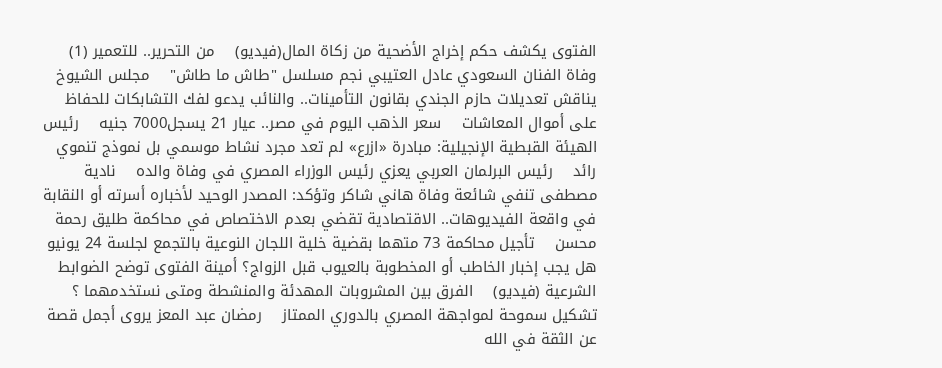الفتوى يكشف حكم إخراج الأضحية من زكاة المال(فيديو)    من التحرير.. للتعمير (1)    وفاة الفنان السعودي عادل العتيبي نجم مسلسل "طاش ما طاش"    مجلس الشيوخ يناقش تعديلات حازم الجندي بقانون التأمينات.. والنائب يدعو لفك التشابكات للحفاظ على أموال المعاشات    سعر الذهب اليوم في مصر.. عيار 21 يسجل7000 جنيه    رئيس الهيئة القبطية الإنجيلية: مبادرة «ازرع» لم تعد مجرد نشاط موسمي بل نموذج تنموي رائد    رئيس البرلمان العربي يعزي رئيس الوزراء المصري في وفاة والده    نادية مصطفى تنفي شائعة وفاة هاني شاكر وتؤكد: المصدر الوحيد لأخباره أسرته أو النقابة    في واقعة الفيديوهات.. الاقتصادية تقضي بعدم الاختصاص في محاكمة طليق رحمة محسن    تأجيل محاكمة 73 متهما بقضية خلية اللجان النوعية بالتجمع لجلسة 24 يونيو    هل يجب إخبار الخاطب أو المخطوبة بالعيوب قبل الزواج؟ أمينة الفتوى توضح الضوابط الشرعية (فيديو)    الفرق بين المشروبات المهدئة والمنشطة ومتى نستخدمهما ؟    تشكيل سموحة لمواجهة المصري بالدوري الممتاز    رمضان عبد المعز يروى أجمل قصة عن الثقة في الله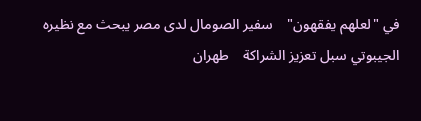في "لعلهم يفقهون"    سفير الصومال لدى مصر يبحث مع نظيره الجيبوتي سبل تعزيز الشراكة    طهران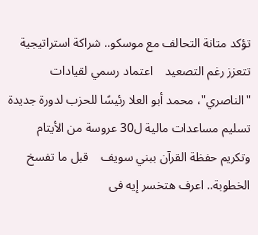تؤكد متانة التحالف مع موسكو.. شراكة استراتيجية تتعزز رغم التصعيد    اعتماد رسمي لقيادات "الناصري"، محمد أبو العلا رئيسًا للحزب لدورة جديدة    تسليم مساعدات مالية ل30 عروسة من الأيتام وتكريم حفظة القرآن ببني سويف    قبل ما تفسخ الخطوبة.. اعرف هتخسر إيه فى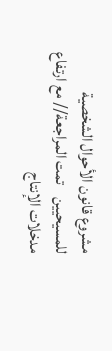مشروع قانون الأحوال الشخصية للمسيحيين    تمت المراجعة// مع ارتفاع مدخلات الإنتاج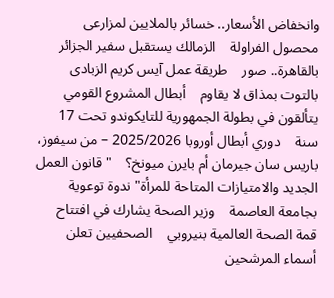وانخفاض الأسعار.. خسائر بالملايين لمزارعى محصول الفراولة    الزمالك يستقبل سفير الجزائر بالقاهرة.. صور    طريقة عمل آيس كريم الزبادى بالتوت بمذاق لا يقاوم    أبطال المشروع القومي يتألقون في بطولة الجمهورية للتايكوندو تحت 17 سنة    دوري أبطال أوروبا 2025/2026 – من سيفوز، باريس سان جيرمان أم بايرن ميونخ؟    "قانون العمل الجديد والامتيازات المتاحة للمرأة" ندوة توعوية بجامعة العاصمة    وزير الصحة يشارك في افتتاح قمة الصحة العالمية بنيروبي    الصحفيين تعلن أسماء المرشحين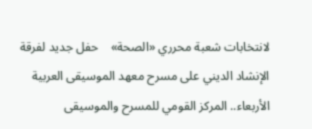لانتخابات شعبة محرري «الصحة»    حفل جديد لفرقة الإنشاد الديني على مسرح معهد الموسيقى العربية    الأربعاء.. المركز القومي للمسرح والموسيقى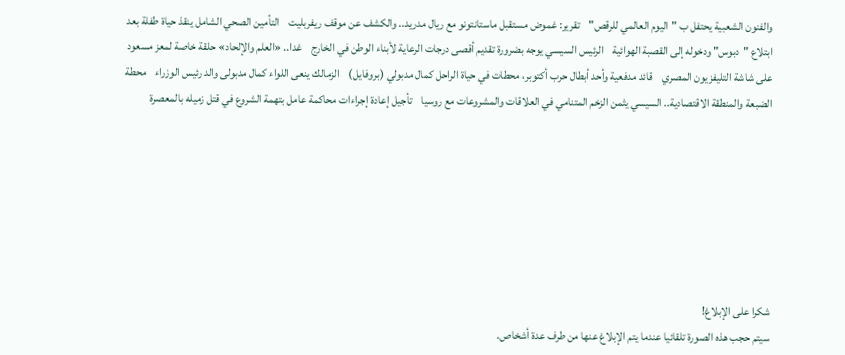والفنون الشعبية يحتفل ب "اليوم العالمي للرقص"    تقرير: غموض مستقبل ماستانتونو مع ريال مدريد.. والكشف عن موقف ريفربليت    التأمين الصحي الشامل ينقذ حياة طفلة بعد ابتلاع "دبوس" ودخوله إلى القصبة الهوائية    الرئيس السيسي يوجه بضرورة تقديم أقصى درجات الرعاية لأبناء الوطن في الخارج    غدا.. «العلم والإلحاد» حلقة خاصة لمعز مسعود على شاشة التليفزيون المصري    قائد مدفعية وأحد أبطال حرب أكتوبر، محطات في حياة الراحل كمال مدبولي (بروفايل)    الزمالك ينعى اللواء كمال مدبولى والد رئيس الوزراء    محطة الضبعة والمنطقة الاقتصادية.. السيسي يثمن الزخم المتنامي في العلاقات والمشروعات مع روسيا    تأجيل إعادة إجراءات محاكمة عامل بتهمة الشروع في قتل زميله بالمعصرة







شكرا على الإبلاغ!
سيتم حجب هذه الصورة تلقائيا عندما يتم الإبلاغ عنها من طرف عدة أشخاص.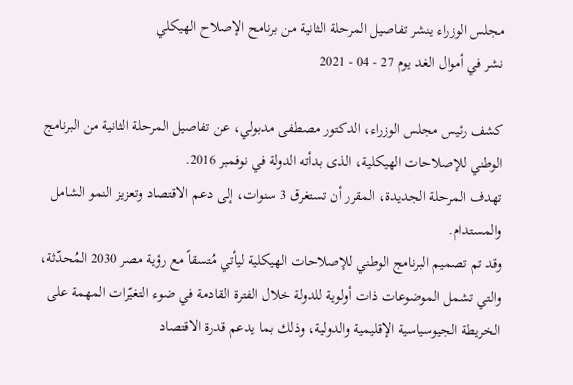مجلس الوزراء ينشر تفاصيل المرحلة الثانية من برنامح الإصلاح الهيكلي
نشر في أموال الغد يوم 27 - 04 - 2021

كشف رئيس مجلس الوزراء، الدكتور مصطفى مدبولي، عن تفاصيل المرحلة الثانية من البرنامج الوطني للإصلاحات الهيكلية، الذى بدأته الدولة في نوفمبر 2016.
تهدف المرحلة الجديدة، المقرر أن تستغرق 3 سنوات، إلى دعم الاقتصاد وتعزيز النمو الشامل والمستدام.
وقد تم تصميم البرنامج الوطني للإصلاحات الهيكلية ليأتي مُتسقاً مع رؤية مصر 2030 المُحدّثة، والتي تشمل الموضوعات ذات أولوية للدولة خلال الفترة القادمة في ضوء التغيّرات المهمة على الخريطة الجيوسياسية الإقليمية والدولية، وذلك بما يدعم قدرة الاقتصاد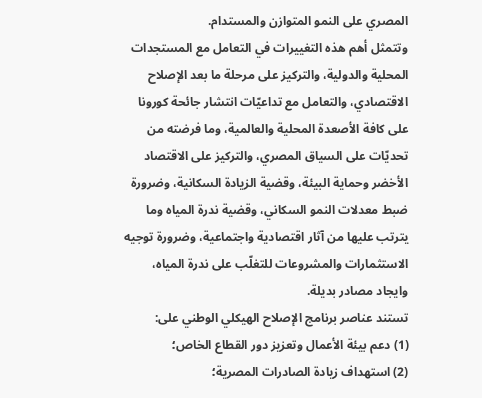المصري على النمو المتوازن والمستدام.
وتتمثل أهم هذه التغييرات في التعامل مع المستجدات المحلية والدولية، والتركيز على مرحلة ما بعد الإصلاح الاقتصادي، والتعامل مع تداعيّات انتشار جائحة كورونا على كافة الأصعدة المحلية والعالمية، وما فرضته من تحديّات على السياق المصري، والتركيز على الاقتصاد الأخضر وحماية البيئة، وقضية الزيادة السكانية، وضرورة ضبط معدلات النمو السكاني، وقضية ندرة المياه وما يترتب عليها من آثار اقتصادية واجتماعية، وضرورة توجيه الاستثمارات والمشروعات للتغلّب على ندرة المياه، وايجاد مصادر بديلة.
تستند عناصر برنامج الإصلاح الهيكلي الوطني على:
(1) دعم بيئة الأعمال وتعزيز دور القطاع الخاص؛
(2) استهداف زيادة الصادرات المصرية؛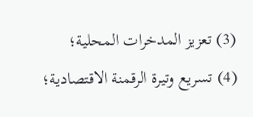(3) تعزيز المدخرات المحلية؛
(4) تسريع وتيرة الرقمنة الاقتصادية؛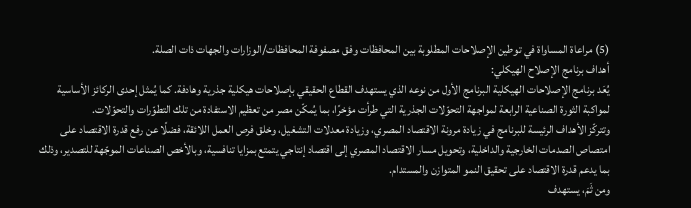(5) مراعاة المساواة في توطين الإصلاحات المطلوبة بين المحافظات وفق مصفوفة المحافظات/الوزارات والجهات ذات الصلة.
أهداف برنامج الإصلاح الهيكلي:
يُعَد برنامج الإصلاحات الهيكلية البرنامج الأول من نوعه الذي يستهدف القطاع الحقيقي بإصلاحات هيكلية جذرية وهادفة. كما يُمثل إحدى الركائز الأساسية لمواكبة الثورة الصناعية الرابعة لمواجهة التحوّلات الجذرية التي طرأت مؤخرًا، بما يُمكّن مصر من تعظيم الاستفادة من تلك التطوّرات والتحوّلات.
وتتركّز الأهداف الرئيسة للبرنامج في زيادة مرونة الاقتصاد المصري، وزيادة معدلات التشغيل، وخلق فرص العمل اللائقة، فضلًا عن رفع قدرة الاقتصاد على امتصاص الصدمات الخارجية والداخلية، وتحويل مسار الاقتصاد المصري إلى اقتصاد إنتاجي يتمتع بمزايا تنافسية، وبالأخص الصناعات الموجّهة للتصدير، وذلك بما يدعم قدرة الاقتصاد على تحقيق النمو المتوازن والمستدام.
ومن ثَمَ، يستهدف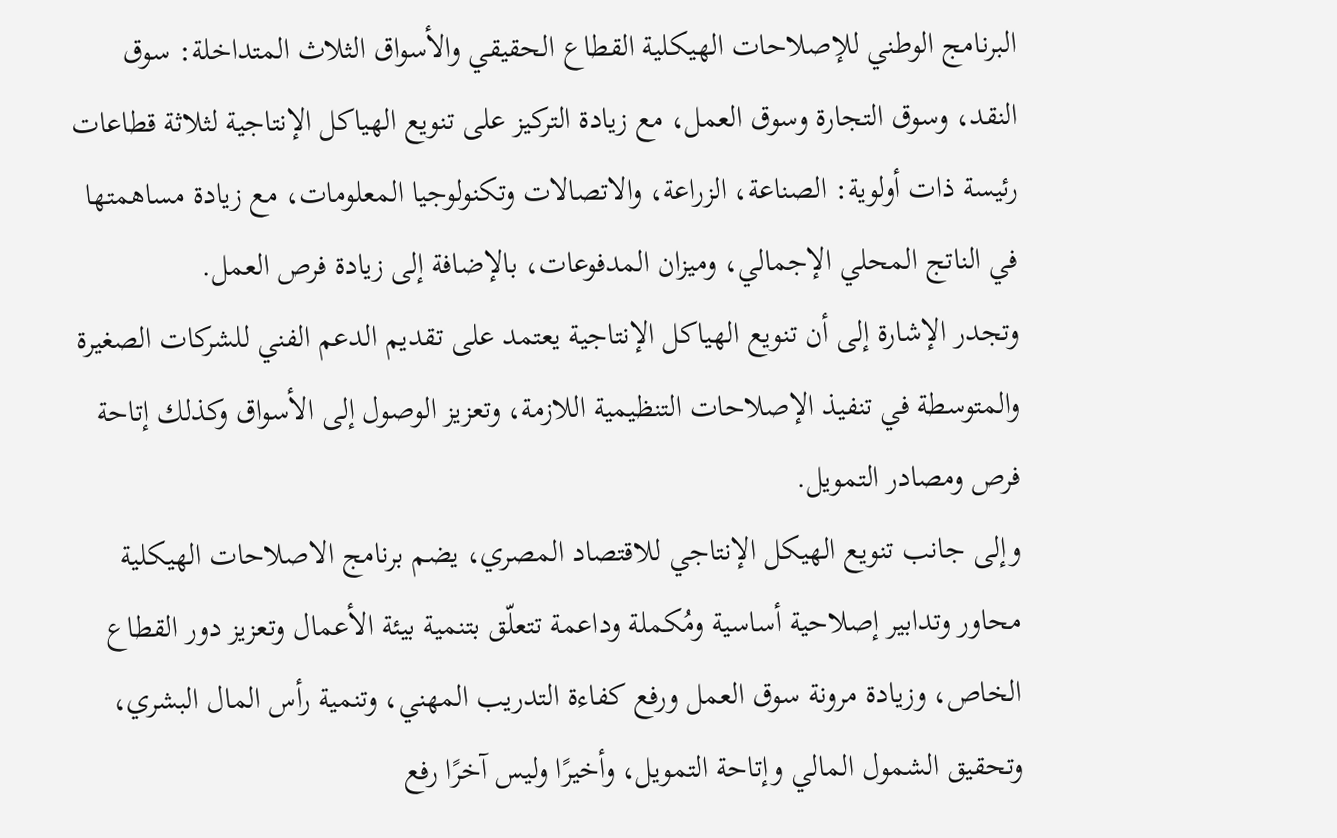البرنامج الوطني للإصلاحات الهيكلية القطاع الحقيقي والأسواق الثلاث المتداخلة: سوق النقد، وسوق التجارة وسوق العمل، مع زيادة التركيز على تنويع الهياكل الإنتاجية لثلاثة قطاعات رئيسة ذات أولوية: الصناعة، الزراعة، والاتصالات وتكنولوجيا المعلومات، مع زيادة مساهمتها في الناتج المحلي الإجمالي، وميزان المدفوعات، بالإضافة إلى زيادة فرص العمل.
وتجدر الإشارة إلى أن تنويع الهياكل الإنتاجية يعتمد على تقديم الدعم الفني للشركات الصغيرة والمتوسطة في تنفيذ الإصلاحات التنظيمية اللازمة، وتعزيز الوصول إلى الأسواق وكذلك إتاحة فرص ومصادر التمويل.
وإلى جانب تنويع الهيكل الإنتاجي للاقتصاد المصري، يضم برنامج الاصلاحات الهيكلية محاور وتدابير إصلاحية أساسية ومُكملة وداعمة تتعلّق بتنمية بيئة الأعمال وتعزيز دور القطاع الخاص، وزيادة مرونة سوق العمل ورفع كفاءة التدريب المهني، وتنمية رأس المال البشري، وتحقيق الشمول المالي وإتاحة التمويل، وأخيرًا وليس آخرًا رفع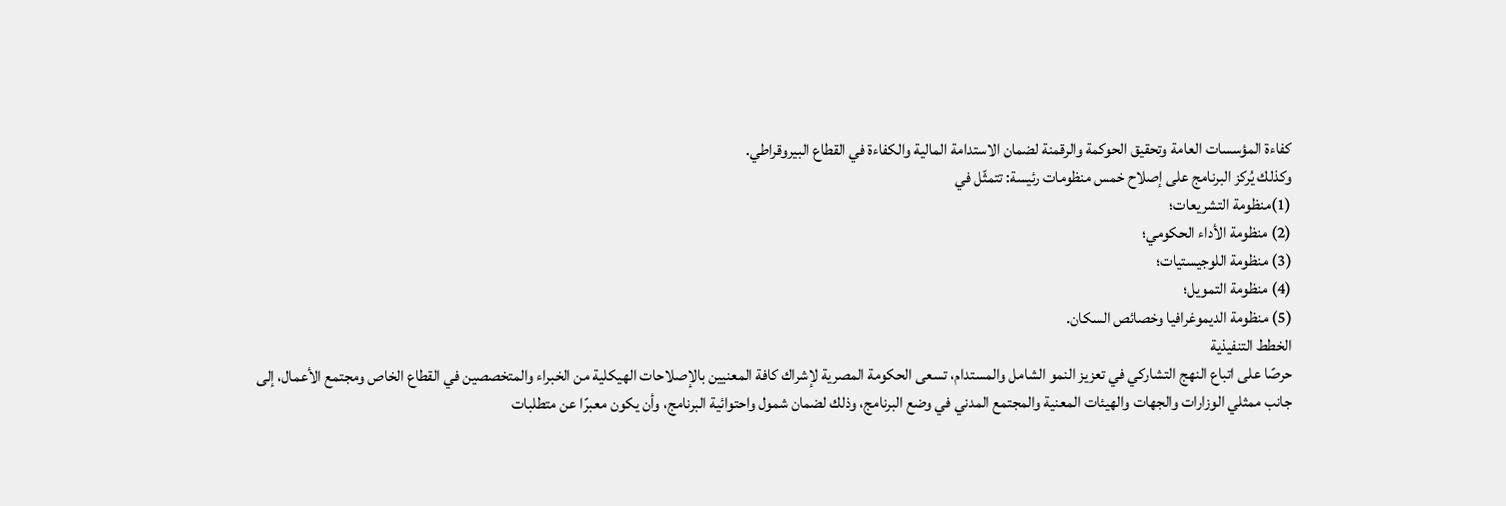كفاءة المؤسسات العامة وتحقيق الحوكمة والرقمنة لضمان الاستدامة المالية والكفاءة في القطاع البيروقراطي.
وكذلك يُركز البرنامج على إصلاح خمس منظومات رئيسة: تتمثّل في
(1)منظومة التشريعات؛
(2) منظومة الأداء الحكومي؛
(3) منظومة اللوجيستيات؛
(4) منظومة التمويل؛
(5) منظومة الديموغرافيا وخصائص السكان.
الخطط التنفيذية
حرصًا على اتباع النهج التشاركي في تعزيز النمو الشامل والمستدام، تسعى الحكومة المصرية لإشراك كافة المعنيين بالإصلاحات الهيكلية من الخبراء والمتخصصين في القطاع الخاص ومجتمع الأعمال، إلى جانب ممثلي الوزارات والجهات والهيئات المعنية والمجتمع المدني في وضع البرنامج، وذلك لضمان شمول واحتوائية البرنامج، وأن يكون معبرًا عن متطلبات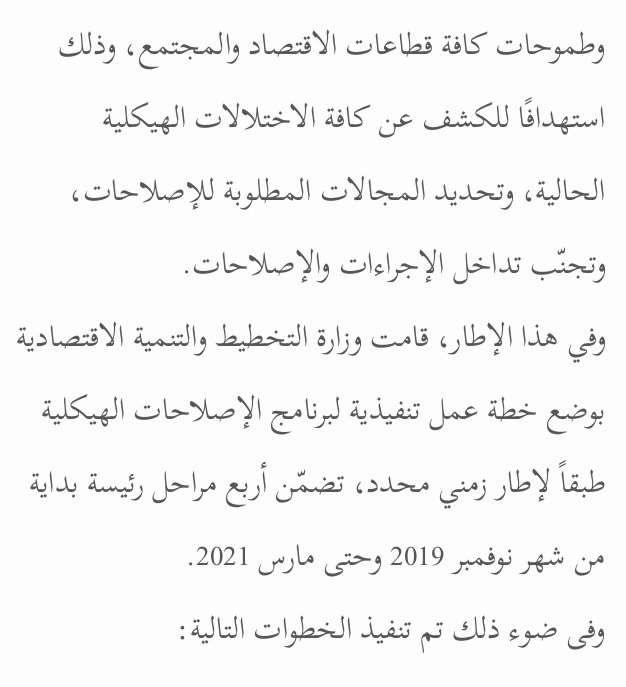وطموحات كافة قطاعات الاقتصاد والمجتمع، وذلك استهدافًا للكشف عن كافة الاختلالات الهيكلية الحالية، وتحديد المجالات المطلوبة للإصلاحات، وتجنّب تداخل الإجراءات والإصلاحات.
وفي هذا الإطار، قامت وزارة التخطيط والتنمية الاقتصادية بوضع خطة عمل تنفيذية لبرنامج الإصلاحات الهيكلية طبقاً لإطار زمني محدد، تضمّن أربع مراحل رئيسة بداية من شهر نوفمبر 2019 وحتى مارس 2021.
وفى ضوء ذلك تم تنفيذ الخطوات التالية: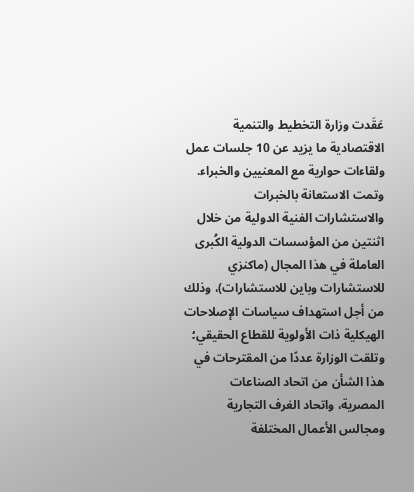عَقَدت وزارة التخطيط والتنمية الاقتصادية ما يزيد عن 10 جلسات عمل ولقاءات حوارية مع المعنيين والخبراء.
وتمت الاستعانة بالخبرات والاستشارات الفنية الدولية من خلال اثنتين من المؤسسات الدولية الكُبرى العاملة في هذا المجال (ماكنزي للاستشارات وباين للاستشارات)، وذلك من أجل استهداف سياسات الإصلاحات الهيكلية ذات الأولوية للقطاع الحقيقي؛
وتلقت الوزارة عددًا من المقترحات في هذا الشأن من اتحاد الصناعات المصرية، واتحاد الغرف التجارية ومجالس الأعمال المختلفة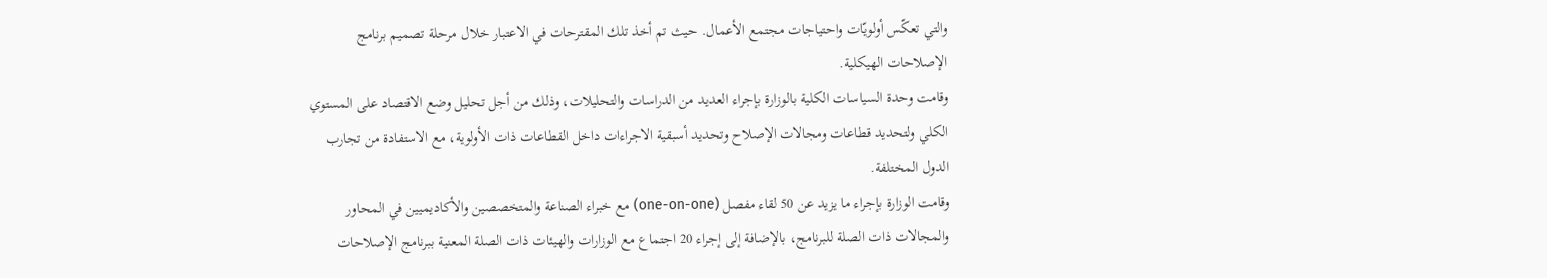والتي تعكّس أولويّات واحتياجات مجتمع الأعمال. حيث تم أخذ تلك المقترحات في الاعتبار خلال مرحلة تصميم برنامج الإصلاحات الهيكلية.
وقامت وحدة السياسات الكلية بالوزارة بإجراء العديد من الدراسات والتحليلات، وذلك من أجل تحليل وضع الاقتصاد على المستوي الكلي ولتحديد قطاعات ومجالات الإصلاح وتحديد أسبقية الاجراءات داخل القطاعات ذات الأولوية، مع الاستفادة من تجارب الدول المختلفة.
وقامت الوزارة بإجراء ما يزيد عن 50 لقاء مفصل (one-on-one) مع خبراء الصناعة والمتخصصين والأكاديميين في المحاور والمجالات ذات الصلة للبرنامج، بالإضافة إلى إجراء 20 اجتماع مع الوزارات والهيئات ذات الصلة المعنية ببرنامج الإصلاحات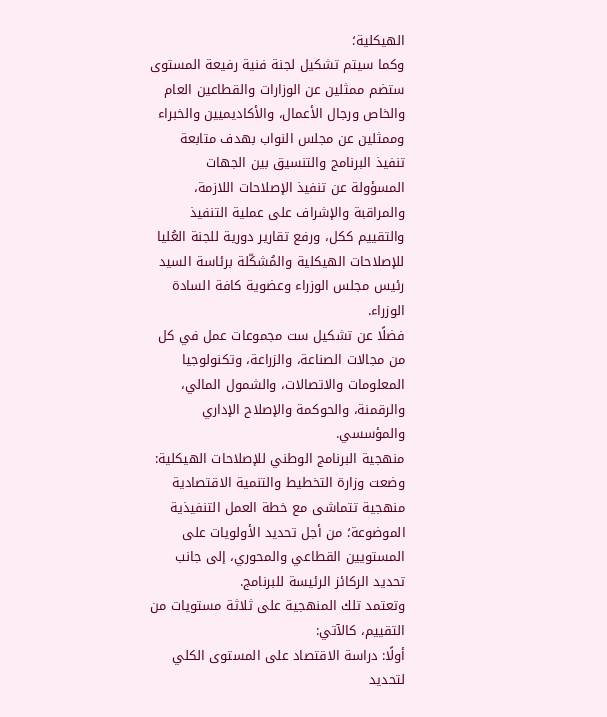الهيكلية؛
وكما سيتم تشكيل لجنة فنية رفيعة المستوى ستضم ممثلين عن الوزارات والقطاعين العام والخاص ورجال الأعمال، والأكاديميين والخبراء وممثلين عن مجلس النواب بهدف متابعة تنفيذ البرنامج والتنسيق بين الجهات المسؤولة عن تنفيذ الإصلاحات اللازمة، والمراقبة والإشراف على عملية التنفيذ والتقييم ككل، ورفع تقارير دورية للجنة العُليا للإصلاحات الهيكلية والمُشكّلة برئاسة السيد رئيس مجلس الوزراء وعضوية كافة السادة الوزراء.
فضلًا عن تشكيل ست مجموعات عمل في كل من مجالات الصناعة، والزراعة، وتكنولوجيا المعلومات والاتصالات، والشمول المالي، والرقمنة، والحوكمة والإصلاح الإداري والمؤسسي.
منهجية البرنامج الوطني للإصلاحات الهيكلية:
وضعت وزارة التخطيط والتنمية الاقتصادية منهجية تتماشى مع خطة العمل التنفيذية الموضوعة؛ من أجل تحديد الأولويات على المستويين القطاعي والمحوري، إلى جانب تحديد الركائز الرئيسة للبرنامج.
وتعتمد تلك المنهجية على ثلاثة مستويات من التقييم، كالآتي:
أولًا: دراسة الاقتصاد على المستوى الكلي لتحديد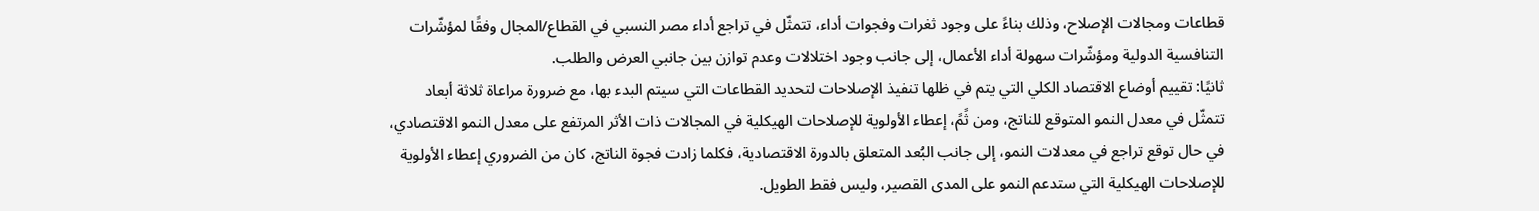قطاعات ومجالات الإصلاح، وذلك بناءً على وجود ثغرات وفجوات أداء، تتمثّل في تراجع أداء مصر النسبي في القطاع/المجال وفقًا لمؤشّرات التنافسية الدولية ومؤشّرات سهولة أداء الأعمال، إلى جانب وجود اختلالات وعدم توازن بين جانبي العرض والطلب.
ثانيًا: تقييم أوضاع الاقتصاد الكلي التي يتم في ظلها تنفيذ الإصلاحات لتحديد القطاعات التي سيتم البدء بها، مع ضرورة مراعاة ثلاثة أبعاد تتمثّل في معدل النمو المتوقع للناتج، ومن ثًمً، إعطاء الأولوية للإصلاحات الهيكلية في المجالات ذات الأثر المرتفع على معدل النمو الاقتصادي، في حال توقع تراجع في معدلات النمو، إلى جانب البُعد المتعلق بالدورة الاقتصادية، فكلما زادت فجوة الناتج، كان من الضروري إعطاء الأولوية للإصلاحات الهيكلية التي ستدعم النمو على المدى القصير، وليس فقط الطويل.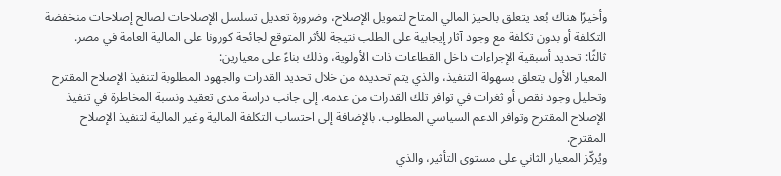وأخيرًا هناك بُعد يتعلق بالحيز المالي المتاح لتمويل الإصلاح، وضرورة تعديل تسلسل الإصلاحات لصالح إصلاحات منخفضة التكلفة أو بدون تكلفة مع وجود آثار إيجابية على الطلب نتيجة للأثر المتوقع لجائحة كورونا على المالية العامة في مصر.
ثالثًا: تحديد أسبقية الإجراءات داخل القطاعات ذات الأولوية، وذلك بناءً على معيارين:
المعيار الأول يتعلق بسهولة التنفيذ، والذي يتم تحديده من خلال تحديد القدرات والجهود المطلوبة لتنفيذ الإصلاح المقترح وتحليل وجود نقص أو ثغرات في توافر تلك القدرات من عدمه. إلى جانب دراسة مدى تعقيد ونسبة المخاطرة في تنفيذ الإصلاح المقترح وتوافر الدعم السياسي المطلوب. بالإضافة إلى احتساب التكلفة المالية وغير المالية لتنفيذ الإصلاح المقترح.
ويُركّز المعيار الثاني على مستوى التأثير، والذي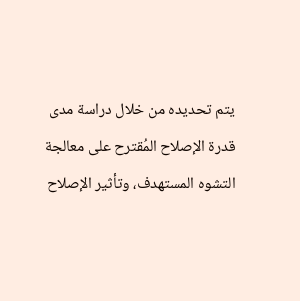يتم تحديده من خلال دراسة مدى قدرة الإصلاح المُقترح على معالجة التشوه المستهدف، وتأثير الإصلاح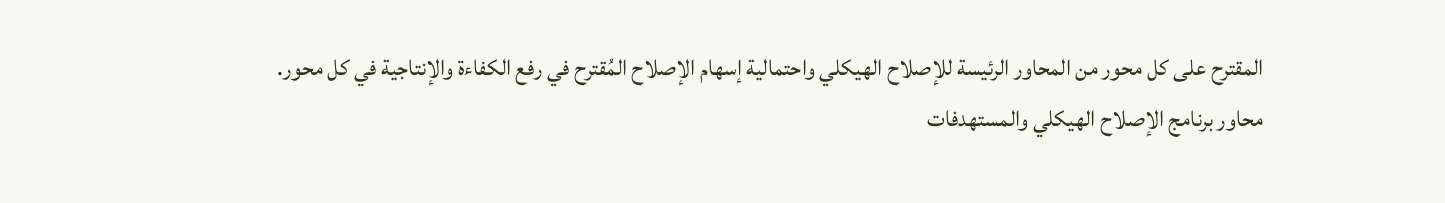المقترح على كل محور من المحاور الرئيسة للإصلاح الهيكلي واحتمالية إسهام الإصلاح المُقترح في رفع الكفاءة والإنتاجية في كل محور.
محاور برنامج الإصلاح الهيكلي والمستهدفات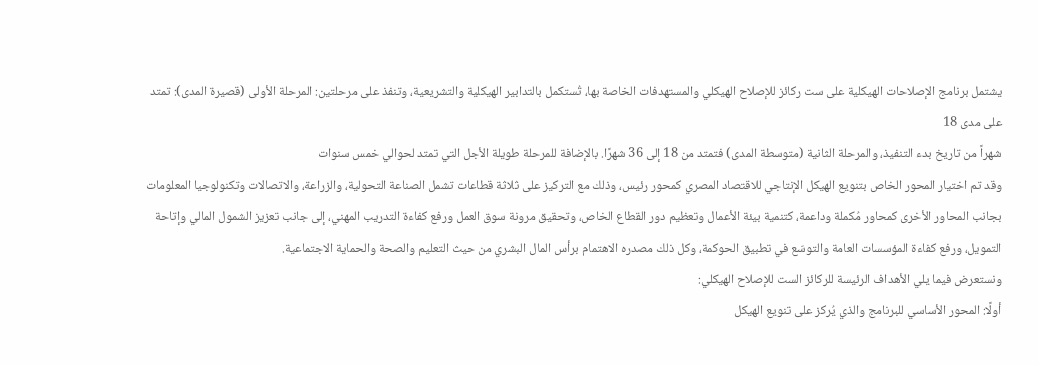يشتمل برنامج الإصلاحات الهيكلية على ست ركائز للإصلاح الهيكلي والمستهدفات الخاصة بها، تُستكمل بالتدابير الهيكلية والتشريعية، وتنفذ على مرحلتين: المرحلة الأولى (قصيرة المدى): تمتد على مدى 18
شهراً من تاريخ بدء التنفيذ، والمرحلة الثانية (متوسطة المدى) فتمتد من 18 إلى 36 شهرًا. بالإضافة للمرحلة طويلة الأجل التي تمتد لحوالي خمس سنوات
وقد تم اختيار المحور الخاص بتنويع الهيكل الإنتاجي للاقتصاد المصري كمحور رئيس، وذلك مع التركيز على ثلاثة قطاعات تشمل الصناعة التحولية، والزراعة، والاتصالات وتكنولوجيا المعلومات بجانب المحاور الأخرى كمحاور مُكملة وداعمة، كتنمية بيئة الأعمال وتعظيم دور القطاع الخاص، وتحقيق مرونة سوق العمل ورفع كفاءة التدريب المهني، إلى جانب تعزيز الشمول المالي وإتاحة التمويل، ورفع كفاءة المؤسسات العامة والتوسّع في تطبيق الحوكمة، وكل ذلك مصدره الاهتمام برأس المال البشري من حيث التعليم والصحة والحماية الاجتماعية.
ونستعرض فيما يلي الأهداف الرئيسة للركائز الست للإصلاح الهيكلي:
أولًا: المحور الأساسي للبرنامج والذي يُركز على تنويع الهيكل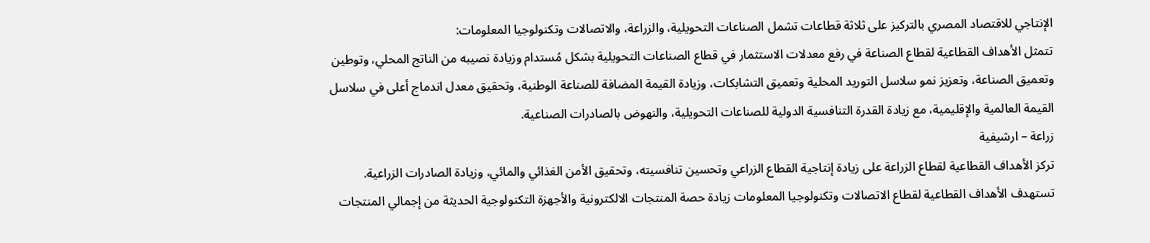الإنتاجي للاقتصاد المصري بالتركيز على ثلاثة قطاعات تشمل الصناعات التحويلية، والزراعة، والاتصالات وتكنولوجيا المعلومات:
تتمثل الأهداف القطاعية لقطاع الصناعة في رفع معدلات الاستثمار في قطاع الصناعات التحويلية بشكل مُستدام وزيادة نصيبه من الناتج المحلي، وتوطين وتعميق الصناعة، وتعزيز نمو سلاسل التوريد المحلية وتعميق التشابكات، وزيادة القيمة المضافة للصناعة الوطنية، وتحقيق معدل اندماج أعلى في سلاسل القيمة العالمية والإقليمية، مع زيادة القدرة التنافسية الدولية للصناعات التحويلية، والنهوض بالصادرات الصناعية.
زراعة – ارشيفية
تركز الأهداف القطاعية لقطاع الزراعة على زيادة إنتاجية القطاع الزراعي وتحسين تنافسيته، وتحقيق الأمن الغذائي والمائي، وزيادة الصادرات الزراعية.
تستهدف الأهداف القطاعية لقطاع الاتصالات وتكنولوجيا المعلومات زيادة حصة المنتجات الالكترونية والأجهزة التكنولوجية الحديثة من إجمالي المنتجات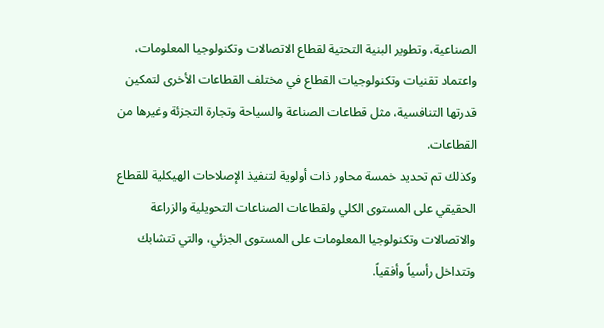الصناعية، وتطوير البنية التحتية لقطاع الاتصالات وتكنولوجيا المعلومات، واعتماد تقنيات وتكنولوجيات القطاع في مختلف القطاعات الأخرى لتمكين قدرتها التنافسية، مثل قطاعات الصناعة والسياحة وتجارة التجزئة وغيرها من القطاعات.
وكذلك تم تحديد خمسة محاور ذات أولوية لتنفيذ الإصلاحات الهيكلية للقطاع الحقيقي على المستوى الكلي ولقطاعات الصناعات التحويلية والزراعة والاتصالات وتكنولوجيا المعلومات على المستوى الجزئي، والتي تتشابك وتتداخل رأسياً وأفقياً.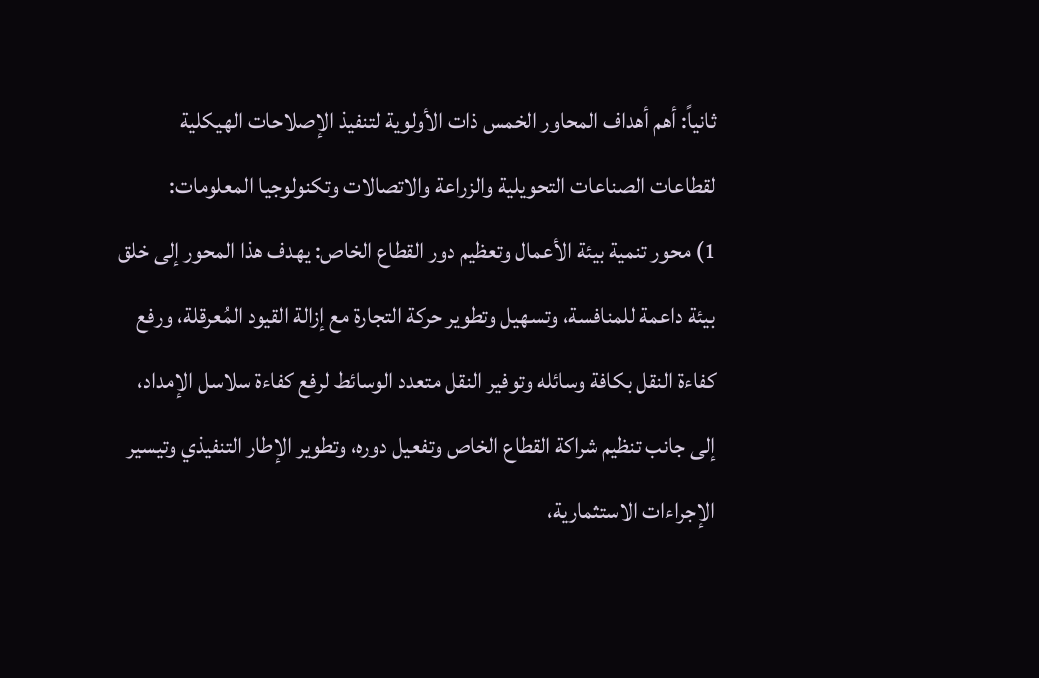ثانياً: أهم أهداف المحاور الخمس ذات الأولوية لتنفيذ الإصلاحات الهيكلية لقطاعات الصناعات التحويلية والزراعة والاتصالات وتكنولوجيا المعلومات:
1) محور تنمية بيئة الأعمال وتعظيم دور القطاع الخاص: يهدف هذا المحور إلى خلق بيئة داعمة للمنافسة، وتسهيل وتطوير حركة التجارة مع إزالة القيود المُعرقلة، ورفع كفاءة النقل بكافة وسائله وتوفير النقل متعدد الوسائط لرفع كفاءة سلاسل الإمداد، إلى جانب تنظيم شراكة القطاع الخاص وتفعيل دوره، وتطوير الإطار التنفيذي وتيسير الإجراءات الاستثمارية،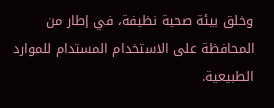وخلق بيئة صحية نظيفة، في إطار من المحافظة على الاستخدام المستدام للموارد الطبيعية.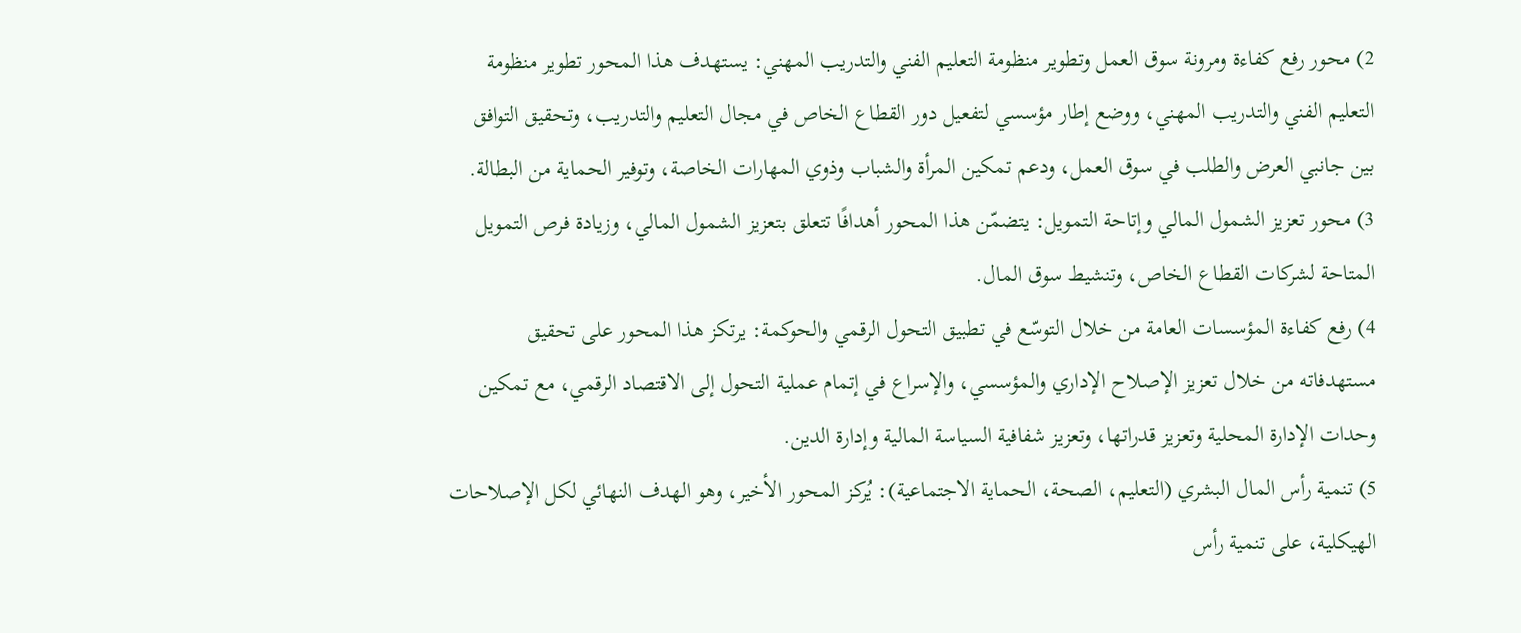2) محور رفع كفاءة ومرونة سوق العمل وتطوير منظومة التعليم الفني والتدريب المهني: يستهدف هذا المحور تطوير منظومة التعليم الفني والتدريب المهني، ووضع إطار مؤسسي لتفعيل دور القطاع الخاص في مجال التعليم والتدريب، وتحقيق التوافق بين جانبي العرض والطلب في سوق العمل، ودعم تمكين المرأة والشباب وذوي المهارات الخاصة، وتوفير الحماية من البطالة.
3) محور تعزيز الشمول المالي وإتاحة التمويل: يتضمّن هذا المحور أهدافًا تتعلق بتعزيز الشمول المالي، وزيادة فرص التمويل المتاحة لشركات القطاع الخاص، وتنشيط سوق المال.
4) رفع كفاءة المؤسسات العامة من خلال التوسّع في تطبيق التحول الرقمي والحوكمة: يرتكز هذا المحور على تحقيق مستهدفاته من خلال تعزيز الإصلاح الإداري والمؤسسي، والإسراع في إتمام عملية التحول إلى الاقتصاد الرقمي، مع تمكين وحدات الإدارة المحلية وتعزيز قدراتها، وتعزيز شفافية السياسة المالية وإدارة الدين.
5) تنمية رأس المال البشري (التعليم، الصحة، الحماية الاجتماعية): يُركز المحور الأخير، وهو الهدف النهائي لكل الإصلاحات الهيكلية، على تنمية رأس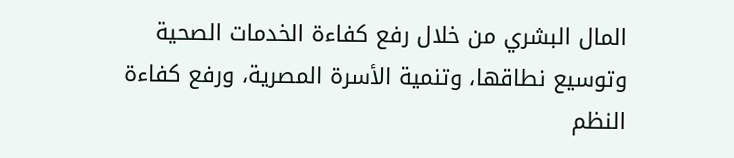المال البشري من خلال رفع كفاءة الخدمات الصحية وتوسيع نطاقها، وتنمية الأسرة المصرية، ورفع كفاءة النظم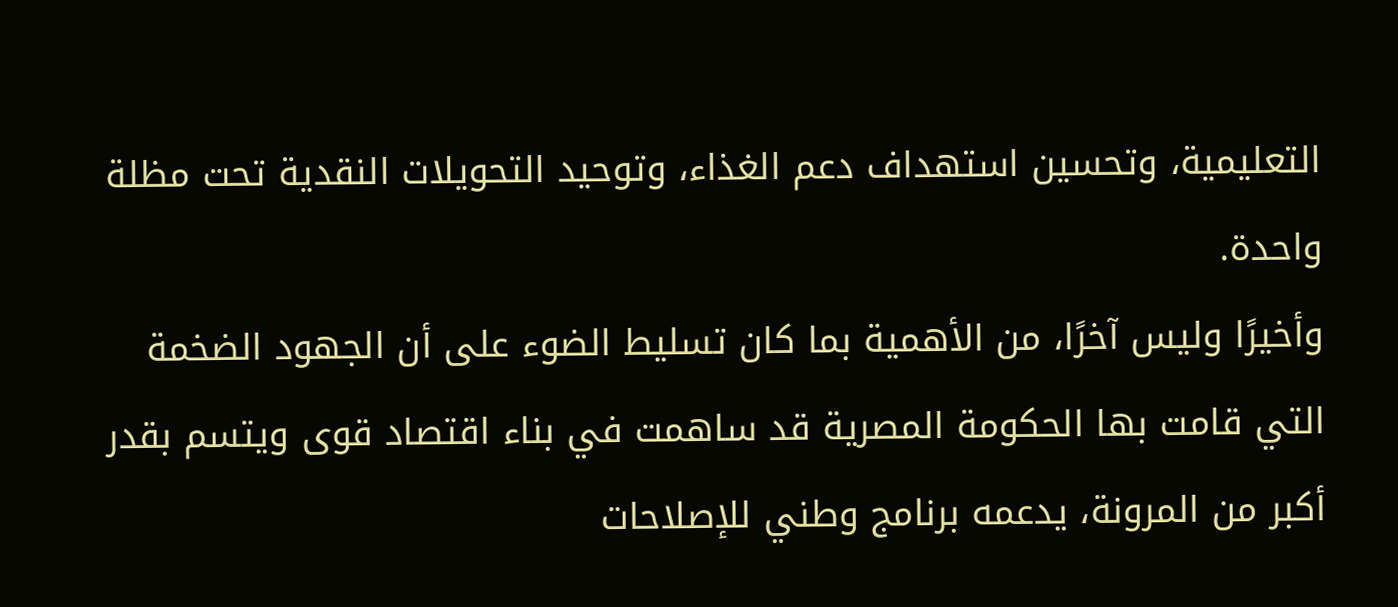التعليمية، وتحسين استهداف دعم الغذاء، وتوحيد التحويلات النقدية تحت مظلة واحدة.
وأخيرًا وليس آخرًا، من الأهمية بما كان تسليط الضوء على أن الجهود الضخمة التي قامت بها الحكومة المصرية قد ساهمت في بناء اقتصاد قوى ويتسم بقدر أكبر من المرونة، يدعمه برنامج وطني للإصلاحات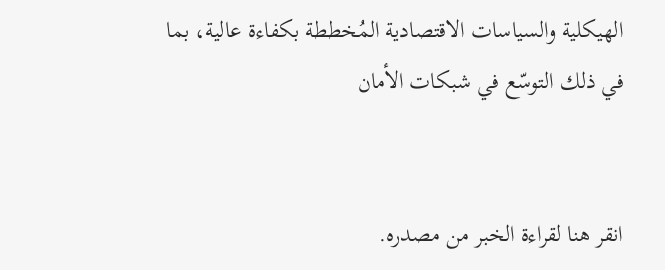الهيكلية والسياسات الاقتصادية المُخططة بكفاءة عالية، بما في ذلك التوسّع في شبكات الأمان


انقر هنا لقراءة الخبر من مصدره.